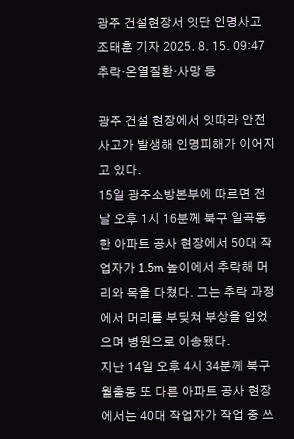광주 건설현장서 잇단 인명사고
조태훈 기자 2025. 8. 15. 09:47
추락·온열질환·사망 등

광주 건설 현장에서 잇따라 안전사고가 발생해 인명피해가 이어지고 있다.
15일 광주소방본부에 따르면 전날 오후 1시 16분께 북구 일곡동 한 아파트 공사 현장에서 50대 작업자가 1.5m 높이에서 추락해 머리와 목을 다쳤다. 그는 추락 과정에서 머리를 부딪쳐 부상을 입었으며 병원으로 이송됐다.
지난 14일 오후 4시 34분께 북구 월출동 또 다른 아파트 공사 현장에서는 40대 작업자가 작업 중 쓰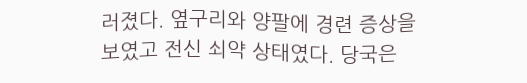러졌다. 옆구리와 양팔에 경련 증상을 보였고 전신 쇠약 상태였다. 당국은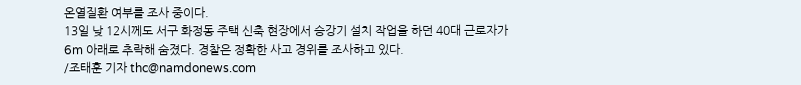온열질환 여부를 조사 중이다.
13일 낮 12시께도 서구 화정동 주택 신축 현장에서 승강기 설치 작업을 하던 40대 근로자가 6m 아래로 추락해 숨졌다. 경찰은 정확한 사고 경위를 조사하고 있다.
/조태훈 기자 thc@namdonews.com